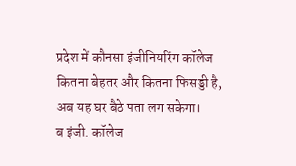प्रदेश में कौनसा इंजीनियरिंग कॉलेज कितना बेहतर और कितना फिसड्डी है, अब यह घर बैठे पता लग सकेगा।
ब इंजी. कॉलेज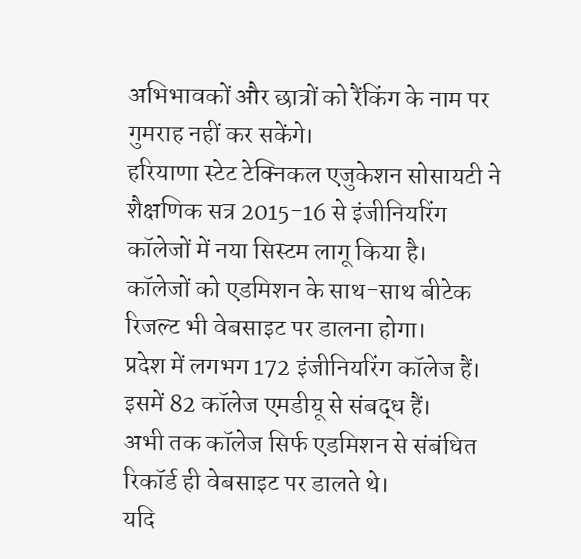अभिभावकों और छात्रों को रैंकिंग के नाम पर गुमराह नहीं कर सकेंगे।
हरियाणा स्टेट टेक्निकल एजुकेशन सोसायटी ने शैक्षणिक सत्र 2015-16 से इंजीनियरिंग कॉलेजों में नया सिस्टम लागू किया है।
कॉलेजों को एडमिशन के साथ-साथ बीटेक रिजल्ट भी वेबसाइट पर डालना होगा।
प्रदेश में लगभग 172 इंजीनियरिंग कॉलेज हैं। इसमें 82 कॉलेज एमडीयू से संबद्ध हैं।
अभी तक कॉलेज सिर्फ एडमिशन से संबंधित रिकॉर्ड ही वेबसाइट पर डालते थे।
यदि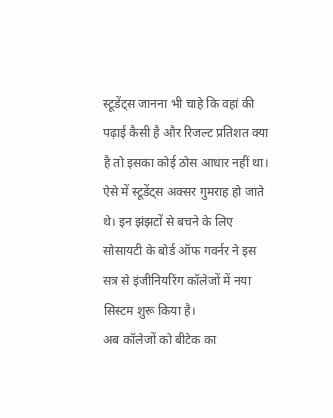स्टूडेंट्स जानना भी चाहे कि वहां की पढ़ाई कैसी है और रिजल्ट प्रतिशत क्या है तो इसका कोई ठोस आधार नहीं था।
ऐसे में स्टूडेंट्स अक्सर गुमराह हो जाते थे। इन झंझटों से बचने के लिए सोसायटी के बोर्ड ऑफ गवर्नर ने इस सत्र से इंजीनियरिंग कॉलेजों में नया सिस्टम शुरू किया है।
अब कॉलेजों को बीटेक का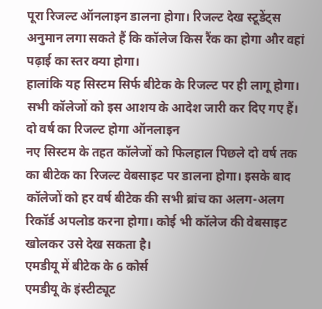पूरा रिजल्ट ऑनलाइन डालना होगा। रिजल्ट देख स्टूडेंट्स अनुमान लगा सकते हैं कि कॉलेज किस रैंक का होगा और वहां पढ़ाई का स्तर क्या होगा।
हालांकि यह सिस्टम सिर्फ बीटेक के रिजल्ट पर ही लागू होगा। सभी कॉलेजों को इस आशय के आदेश जारी कर दिए गए हैं।
दो वर्ष का रिजल्ट होगा ऑनलाइन
नए सिस्टम के तहत कॉलेजों को फिलहाल पिछले दो वर्ष तक का बीटेक का रिजल्ट वेबसाइट पर डालना होगा। इसके बाद कॉलेजों को हर वर्ष बीटेक की सभी ब्रांच का अलग-अलग रिकॉर्ड अपलोड करना होगा। कोई भी कॉलेज की वेबसाइट खोलकर उसे देख सकता है।
एमडीयू में बीटेक के 6 कोर्स
एमडीयू के इंस्टीट्यूट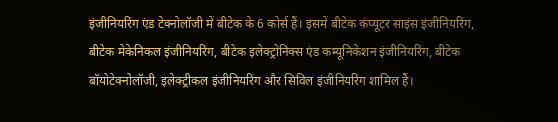इंजीनियरिंग एंड टेक्नोलॉजी में बीटेक के 6 कोर्स हैं। इसमें बीटेक कंप्यूटर साइंस इंजीनियरिंग, बीटेक मेकेनिकल इंजीनियरिंग, बीटेक इलेक्ट्रोनिक्स एंड कम्यूनिकेशन इंजीनियरिंग, बीटेक बॉयोटेक्नोलॉजी, इलेक्ट्रीकल इंजीनियरिंग और सिविल इंजीनियरिंग शामिल हैं।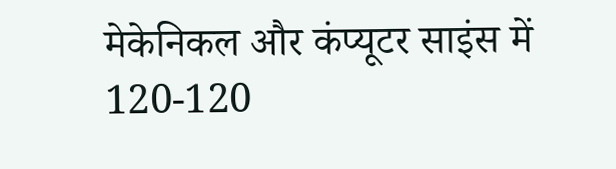मेकेनिकल और कंप्यूटर साइंस में 120-120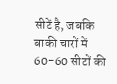सीटें है, जबकि बाकी चारों में 60-60 सीटों की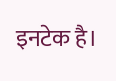इनटेक है।